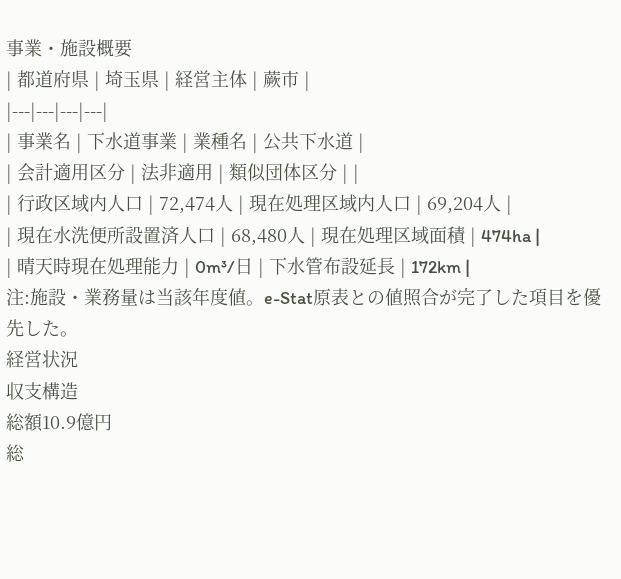事業・施設概要
| 都道府県 | 埼玉県 | 経営主体 | 蕨市 |
|---|---|---|---|
| 事業名 | 下水道事業 | 業種名 | 公共下水道 |
| 会計適用区分 | 法非適用 | 類似団体区分 | |
| 行政区域内人口 | 72,474人 | 現在処理区域内人口 | 69,204人 |
| 現在水洗便所設置済人口 | 68,480人 | 現在処理区域面積 | 474ha |
| 晴天時現在処理能力 | 0m³/日 | 下水管布設延長 | 172km |
注:施設・業務量は当該年度値。e-Stat原表との値照合が完了した項目を優先した。
経営状況
収支構造
総額10.9億円
総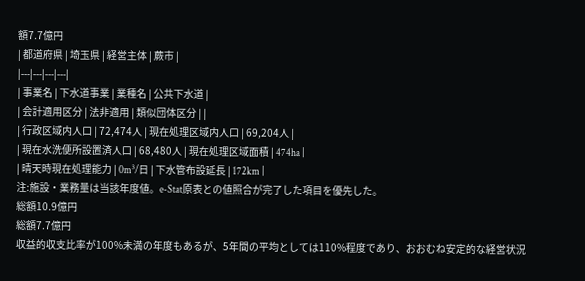額7.7億円
| 都道府県 | 埼玉県 | 経営主体 | 蕨市 |
|---|---|---|---|
| 事業名 | 下水道事業 | 業種名 | 公共下水道 |
| 会計適用区分 | 法非適用 | 類似団体区分 | |
| 行政区域内人口 | 72,474人 | 現在処理区域内人口 | 69,204人 |
| 現在水洗便所設置済人口 | 68,480人 | 現在処理区域面積 | 474ha |
| 晴天時現在処理能力 | 0m³/日 | 下水管布設延長 | 172km |
注:施設・業務量は当該年度値。e-Stat原表との値照合が完了した項目を優先した。
総額10.9億円
総額7.7億円
収益的収支比率が100%未満の年度もあるが、5年間の平均としては110%程度であり、おおむね安定的な経営状況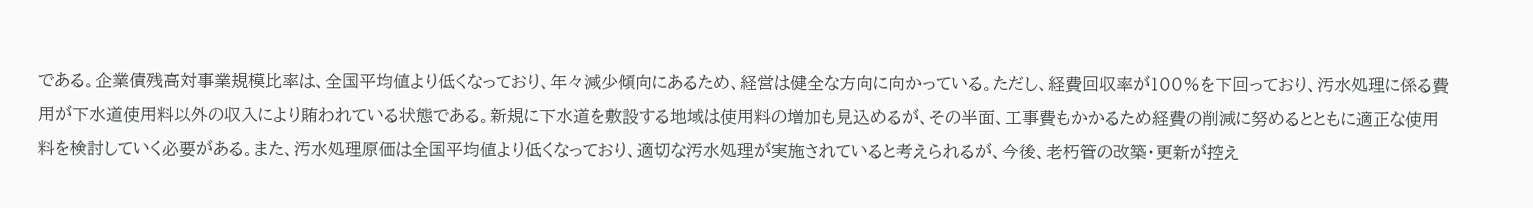である。企業債残高対事業規模比率は、全国平均値より低くなっており、年々減少傾向にあるため、経営は健全な方向に向かっている。ただし、経費回収率が100%を下回っており、汚水処理に係る費用が下水道使用料以外の収入により賄われている状態である。新規に下水道を敷設する地域は使用料の増加も見込めるが、その半面、工事費もかかるため経費の削減に努めるとともに適正な使用料を検討していく必要がある。また、汚水処理原価は全国平均値より低くなっており、適切な汚水処理が実施されていると考えられるが、今後、老朽管の改築・更新が控え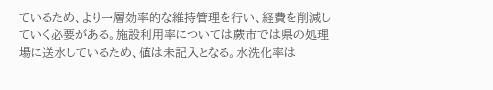ているため、より一層効率的な維持管理を行い、経費を削減していく必要がある。施設利用率については蕨市では県の処理場に送水しているため、値は未記入となる。水洗化率は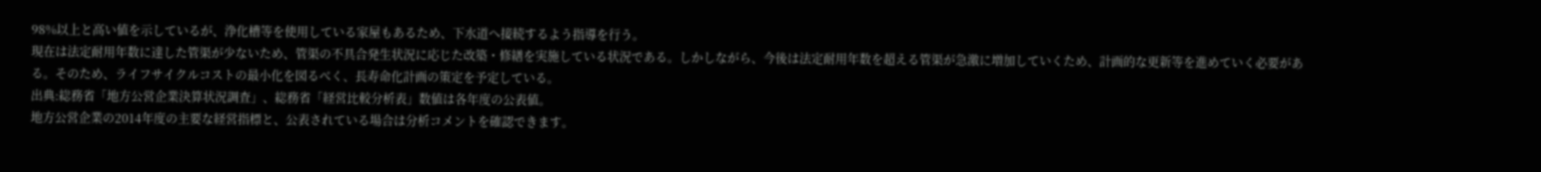98%以上と高い値を示しているが、浄化槽等を使用している家屋もあるため、下水道へ接続するよう指導を行う。
現在は法定耐用年数に達した管渠が少ないため、管渠の不具合発生状況に応じた改築・修繕を実施している状況である。しかしながら、今後は法定耐用年数を超える管渠が急激に増加していくため、計画的な更新等を進めていく必要がある。そのため、ライフサイクルコストの最小化を図るべく、長寿命化計画の策定を予定している。
出典:総務省「地方公営企業決算状況調査」、総務省「経営比較分析表」数値は各年度の公表値。
地方公営企業の2014年度の主要な経営指標と、公表されている場合は分析コメントを確認できます。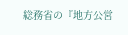総務省の『地方公営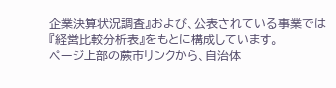企業決算状況調査』および、公表されている事業では『経営比較分析表』をもとに構成しています。
ページ上部の蕨市リンクから、自治体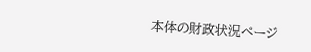本体の財政状況ページ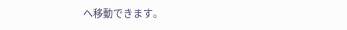へ移動できます。